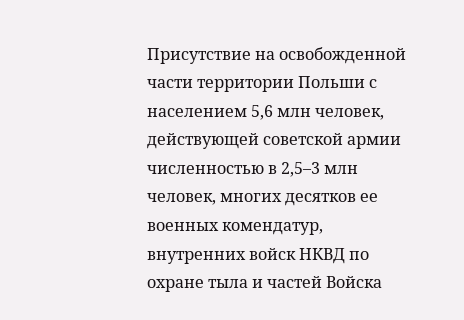Присутствие на освобожденной части территории Польши с населением 5,6 млн человек, действующей советской армии численностью в 2,5–3 млн человек, многих десятков ее военных комендатур, внутренних войск НКВД по охране тыла и частей Войска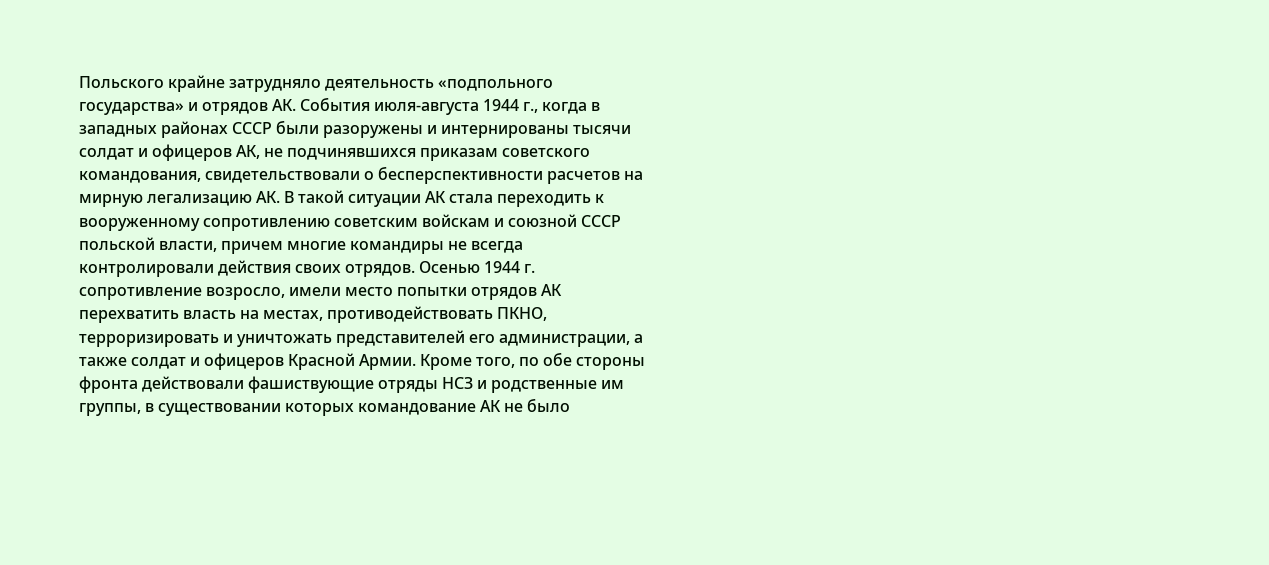Польского крайне затрудняло деятельность «подпольного государства» и отрядов АК. События июля-августа 1944 г., когда в западных районах СССР были разоружены и интернированы тысячи солдат и офицеров АК, не подчинявшихся приказам советского командования, свидетельствовали о бесперспективности расчетов на мирную легализацию АК. В такой ситуации АК стала переходить к вооруженному сопротивлению советским войскам и союзной СССР польской власти, причем многие командиры не всегда контролировали действия своих отрядов. Осенью 1944 г. сопротивление возросло, имели место попытки отрядов АК перехватить власть на местах, противодействовать ПКНО, терроризировать и уничтожать представителей его администрации, а также солдат и офицеров Красной Армии. Кроме того, по обе стороны фронта действовали фашиствующие отряды НСЗ и родственные им группы, в существовании которых командование АК не было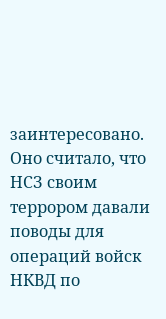заинтересовано. Оно считало, что НСЗ своим террором давали поводы для операций войск НКВД по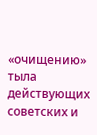«очищению» тыла действующих советских и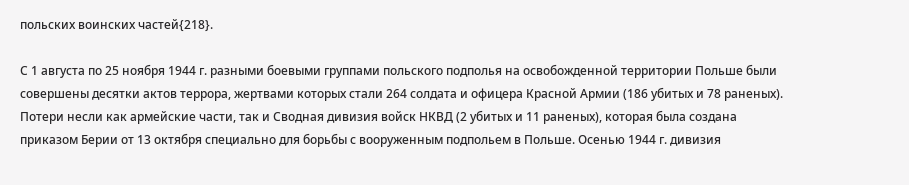польских воинских частей{218}.

С 1 августа по 25 ноября 1944 г. разными боевыми группами польского подполья на освобожденной территории Польше были совершены десятки актов террора, жертвами которых стали 264 солдата и офицера Красной Армии (186 убитых и 78 раненых). Потери несли как армейские части, так и Сводная дивизия войск НКВД (2 убитых и 11 раненых), которая была создана приказом Берии от 13 октября специально для борьбы с вооруженным подпольем в Польше. Осенью 1944 г. дивизия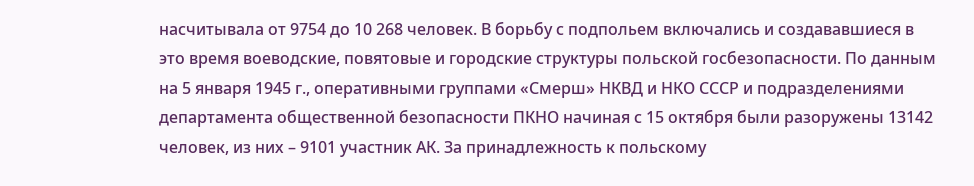насчитывала от 9754 до 10 268 человек. В борьбу с подпольем включались и создававшиеся в это время воеводские, повятовые и городские структуры польской госбезопасности. По данным на 5 января 1945 г., оперативными группами «Смерш» НКВД и НКО СССР и подразделениями департамента общественной безопасности ПКНО начиная с 15 октября были разоружены 13142 человек, из них – 9101 участник АК. За принадлежность к польскому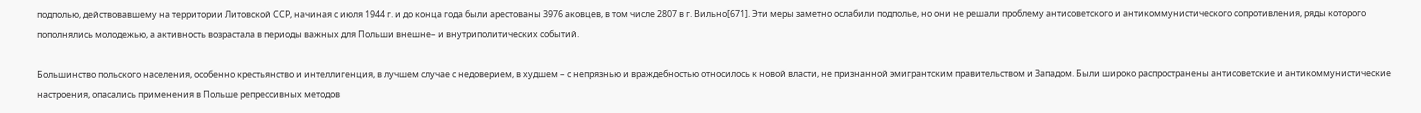подполью, действовавшему на территории Литовской ССР, начиная с июля 1944 г. и до конца года были арестованы 3976 аковцев, в том числе 2807 в г. Вильно[671]. Эти меры заметно ослабили подполье, но они не решали проблему антисоветского и антикоммунистического сопротивления, ряды которого пополнялись молодежью, а активность возрастала в периоды важных для Польши внешне– и внутриполитических событий.

Большинство польского населения, особенно крестьянство и интеллигенция, в лучшем случае с недоверием, в худшем – с непрязнью и враждебностью относилось к новой власти, не признанной эмигрантским правительством и Западом. Были широко распространены антисоветские и антикоммунистические настроения, опасались применения в Польше репрессивных методов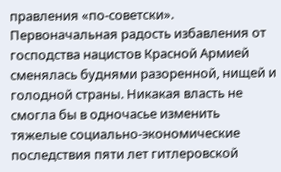правления «по-советски». Первоначальная радость избавления от господства нацистов Красной Армией сменялась буднями разоренной, нищей и голодной страны. Никакая власть не смогла бы в одночасье изменить тяжелые социально-экономические последствия пяти лет гитлеровской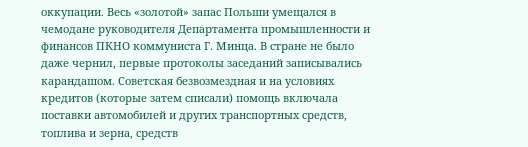оккупации. Весь «золотой» запас Польши умещался в чемодане руководителя Департамента промышленности и финансов ПКНО коммуниста Г. Минца. В стране не было даже чернил, первые протоколы заседаний записывались карандашом. Советская безвозмездная и на условиях кредитов (которые затем списали) помощь включала поставки автомобилей и других транспортных средств, топлива и зерна, средств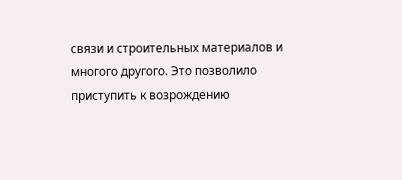связи и строительных материалов и многого другого. Это позволило приступить к возрождению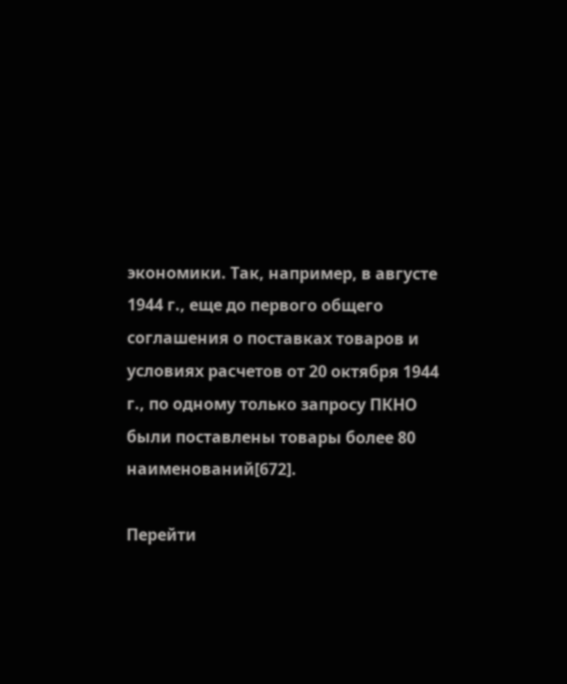экономики. Так, например, в августе 1944 г., еще до первого общего соглашения о поставках товаров и условиях расчетов от 20 октября 1944 г., по одному только запросу ПКНО были поставлены товары более 80 наименований[672].

Перейти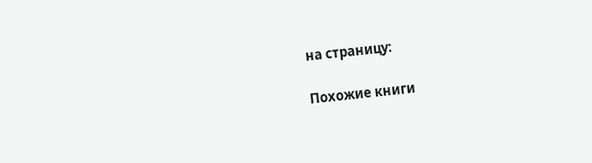на страницу:

Похожие книги